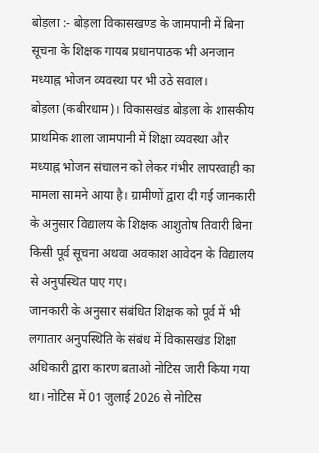बोड़ला :- बोड़ला विकासखण्ड के जामपानी में बिना सूचना के शिक्षक गायब प्रधानपाठक भी अनजान मध्याह्न भोजन व्यवस्था पर भी उठे सवाल।
बोड़ला (कबीरधाम)। विकासखंड बोड़ला के शासकीय प्राथमिक शाला जामपानी में शिक्षा व्यवस्था और मध्याह्न भोजन संचालन को लेकर गंभीर लापरवाही का मामला सामने आया है। ग्रामीणों द्वारा दी गई जानकारी के अनुसार विद्यालय के शिक्षक आशुतोष तिवारी बिना किसी पूर्व सूचना अथवा अवकाश आवेदन के विद्यालय से अनुपस्थित पाए गए।
जानकारी के अनुसार संबंधित शिक्षक को पूर्व में भी लगातार अनुपस्थिति के संबंध में विकासखंड शिक्षा अधिकारी द्वारा कारण बताओ नोटिस जारी किया गया था। नोटिस में 01 जुलाई 2026 से नोटिस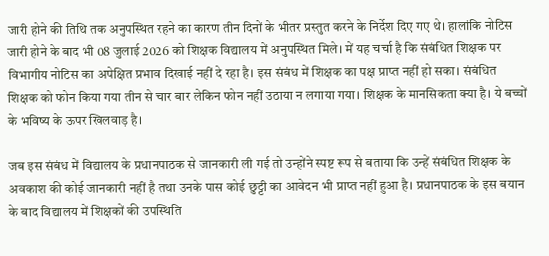जारी होने की तिथि तक अनुपस्थित रहने का कारण तीन दिनों के भीतर प्रस्तुत करने के निर्देश दिए गए थे। हालांकि नोटिस जारी होने के बाद भी 08 जुलाई 2026 को शिक्षक विद्यालय में अनुपस्थित मिले। में यह चर्चा है कि संबंधित शिक्षक पर विभागीय नोटिस का अपेक्षित प्रभाव दिखाई नहीं दे रहा है। इस संबंध में शिक्षक का पक्ष प्राप्त नहीं हो सका। संबंधित शिक्षक को फोन किया गया तीन से चार बार लेकिन फोन नहीं उठाया न लगाया गया। शिक्षक के मानसिकता क्या है। ये बच्चों के भविष्य के ऊपर खिलवाड़ है।

जब इस संबंध में विद्यालय के प्रधानपाठक से जानकारी ली गई तो उन्होंने स्पष्ट रूप से बताया कि उन्हें संबंधित शिक्षक के अवकाश की कोई जानकारी नहीं है तथा उनके पास कोई छुट्टी का आवेदन भी प्राप्त नहीं हुआ है। प्रधानपाठक के इस बयान के बाद विद्यालय में शिक्षकों की उपस्थिति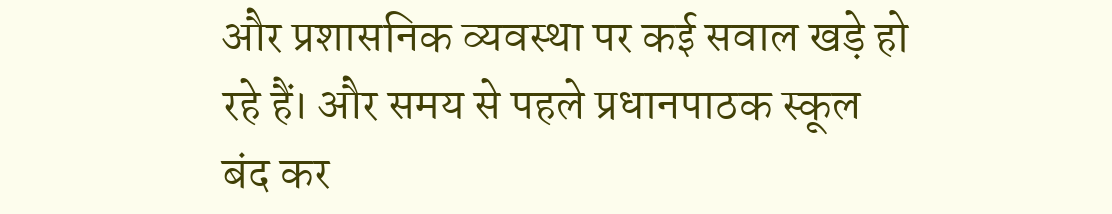और प्रशासनिक व्यवस्था पर कई सवाल खड़े हो रहे हैं। और समय से पहले प्रधानपाठक स्कूल बंद कर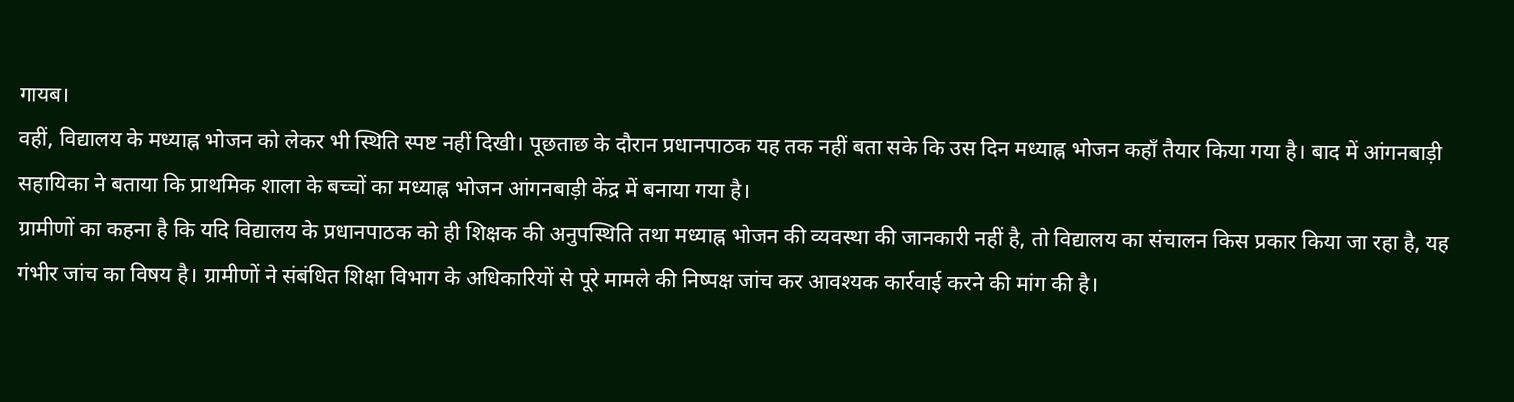गायब।
वहीं, विद्यालय के मध्याह्न भोजन को लेकर भी स्थिति स्पष्ट नहीं दिखी। पूछताछ के दौरान प्रधानपाठक यह तक नहीं बता सके कि उस दिन मध्याह्न भोजन कहाँ तैयार किया गया है। बाद में आंगनबाड़ी सहायिका ने बताया कि प्राथमिक शाला के बच्चों का मध्याह्न भोजन आंगनबाड़ी केंद्र में बनाया गया है।
ग्रामीणों का कहना है कि यदि विद्यालय के प्रधानपाठक को ही शिक्षक की अनुपस्थिति तथा मध्याह्न भोजन की व्यवस्था की जानकारी नहीं है, तो विद्यालय का संचालन किस प्रकार किया जा रहा है, यह गंभीर जांच का विषय है। ग्रामीणों ने संबंधित शिक्षा विभाग के अधिकारियों से पूरे मामले की निष्पक्ष जांच कर आवश्यक कार्रवाई करने की मांग की है।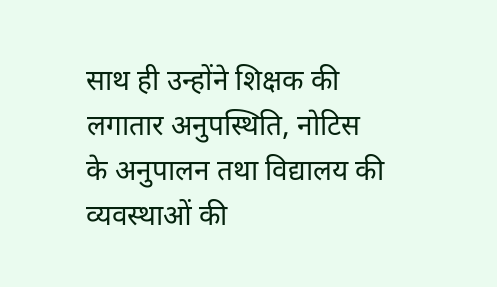साथ ही उन्होंने शिक्षक की लगातार अनुपस्थिति, नोटिस के अनुपालन तथा विद्यालय की व्यवस्थाओं की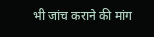भी जांच कराने की मांग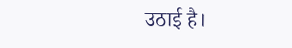उठाई है।